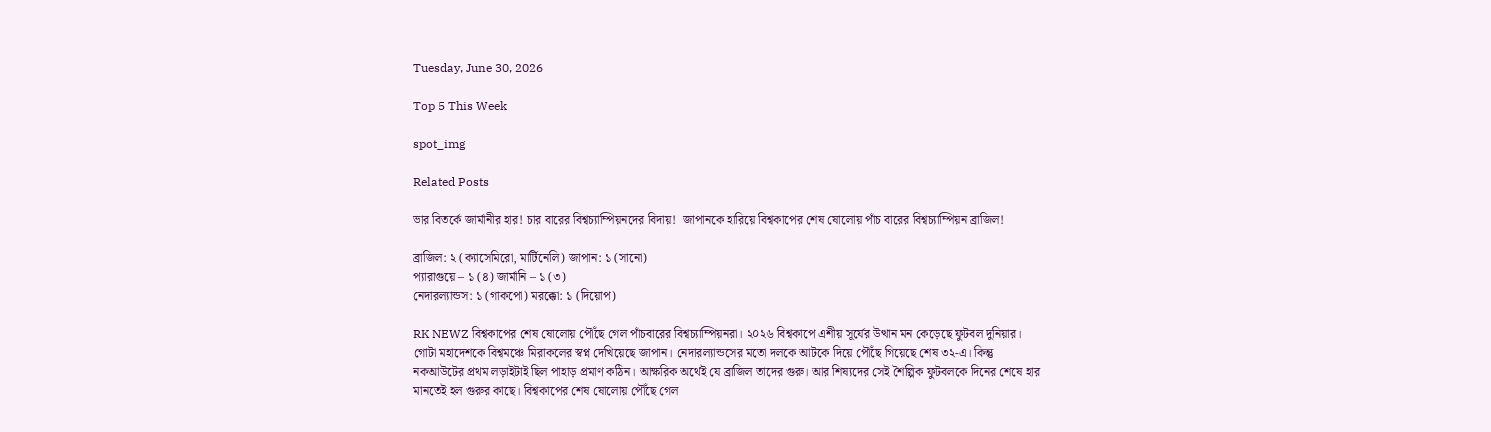Tuesday, June 30, 2026

Top 5 This Week

spot_img

Related Posts

ভার বিতর্কে জার্মানীর হার! চার বারের বিশ্বচ্যাম্পিয়নদের বিদায়!  জাপানকে হারিয়ে বিশ্বকাপের শেষ ষোলোয় পাঁচ বারের বিশ্বচ্যাম্পিয়ন ব্রাজিল!

ব্রাজিল: ২ (ক্যাসেমিরো, মার্টিনেলি) জাপান: ১ (সানো)
প্যারাগুয়ে – ১ (৪) জার্মানি – ১ (৩)
নেদারল্যান্ডস: ১ (গাকপো) মরক্কো: ১ (দিয়োপ)

RK NEWZ বিশ্বকাপের শেষ ষোলোয় পৌঁছে গেল পাঁচবারের বিশ্বচ্যাম্পিয়নরা। ২০২৬ বিশ্বকাপে এশীয় সূর্যের উত্থান মন কেড়েছে ফুটবল দুনিয়ার। গোটা মহাদেশকে বিশ্বমঞ্চে মিরাকলের স্বপ্ন দেখিয়েছে জাপান। নেদারল্যান্ডসের মতো দলকে আটকে দিয়ে পৌঁছে গিয়েছে শেষ ৩২-এ। কিন্তু নকআউটের প্রথম লড়াইটাই ছিল পাহাড় প্রমাণ কঠিন। আক্ষরিক অর্থেই যে ব্রাজিল তাদের গুরু। আর শিষ্যদের সেই শৈল্পিক ফুটবলকে দিনের শেষে হার মানতেই হল গুরুর কাছে। বিশ্বকাপের শেষ ষোলোয় পৌঁছে গেল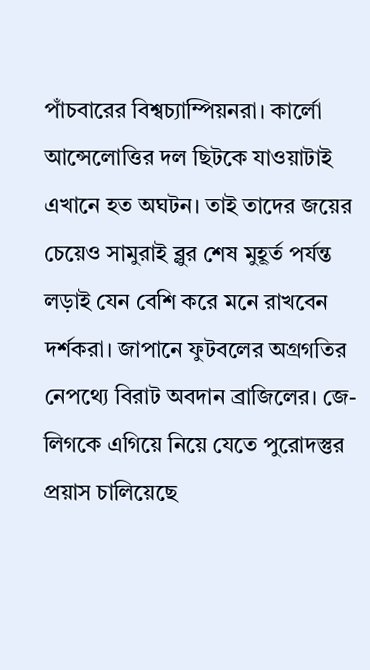পাঁচবারের বিশ্বচ্যাম্পিয়নরা। কার্লো আন্সেলোত্তির দল ছিটকে যাওয়াটাই এখানে হত অঘটন। তাই তাদের জয়ের চেয়েও সামুরাই ব্লুর শেষ মুহূর্ত পর্যন্ত লড়াই যেন বেশি করে মনে রাখবেন দর্শকরা। জাপানে ফুটবলের অগ্রগতির নেপথ্যে বিরাট অবদান ব্রাজিলের। জে-লিগকে এগিয়ে নিয়ে যেতে পুরোদস্তুর প্রয়াস চালিয়েছে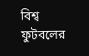বিশ্ব ফুটবলের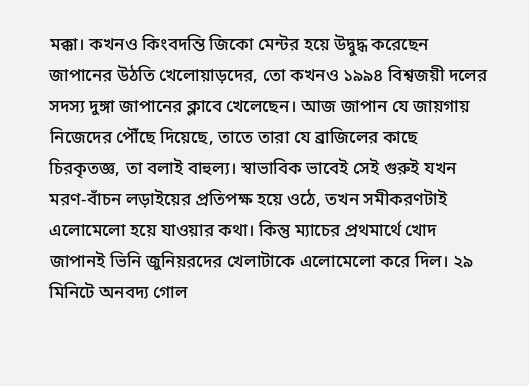মক্কা। কখনও কিংবদন্তি জিকো মেন্টর হয়ে উদ্বুদ্ধ করেছেন জাপানের উঠতি খেলোয়াড়দের, তো কখনও ১৯৯৪ বিশ্বজয়ী দলের সদস্য দুঙ্গা জাপানের ক্লাবে খেলেছেন। আজ জাপান যে জায়গায় নিজেদের পৌঁছে দিয়েছে, তাতে তারা যে ব্রাজিলের কাছে চিরকৃতজ্ঞ, তা বলাই বাহুল্য। স্বাভাবিক ভাবেই সেই গুরুই যখন মরণ-বাঁচন লড়াইয়ের প্রতিপক্ষ হয়ে ওঠে, তখন সমীকরণটাই এলোমেলো হয়ে যাওয়ার কথা। কিন্তু ম্যাচের প্রথমার্থে খোদ জাপানই ভিনি জুনিয়রদের খেলাটাকে এলোমেলো করে দিল। ২৯ মিনিটে অনবদ্য গোল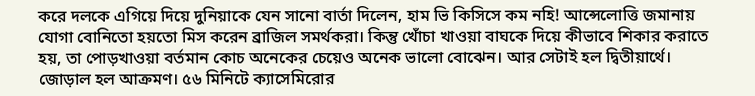করে দলকে এগিয়ে দিয়ে দুনিয়াকে যেন সানো বার্তা দিলেন, হাম ভি কিসিসে কম নহি! আন্সেলোত্তি জমানায় যোগা বোনিতো হয়তো মিস করেন ব্রাজিল সমর্থকরা। কিন্তু খোঁচা খাওয়া বাঘকে দিয়ে কীভাবে শিকার করাতে হয়, তা পোড়খাওয়া বর্তমান কোচ অনেকের চেয়েও অনেক ভালো বোঝেন। আর সেটাই হল দ্বিতীয়ার্থে। জোড়াল হল আক্রমণ। ৫৬ মিনিটে ক্যাসেমিরোর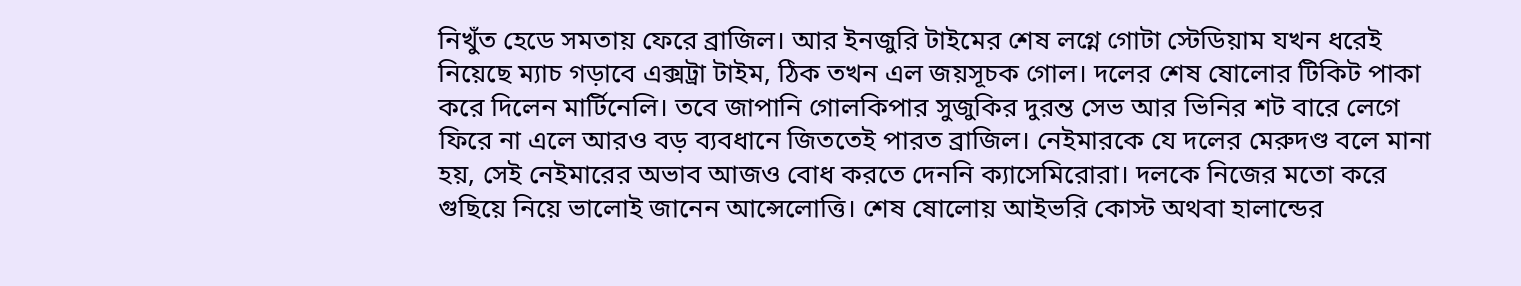নিখুঁত হেডে সমতায় ফেরে ব্রাজিল। আর ইনজুরি টাইমের শেষ লগ্নে গোটা স্টেডিয়াম যখন ধরেই নিয়েছে ম্যাচ গড়াবে এক্সট্রা টাইম, ঠিক তখন এল জয়সূচক গোল। দলের শেষ ষোলোর টিকিট পাকা করে দিলেন মার্টিনেলি। তবে জাপানি গোলকিপার সুজুকির দুরন্ত সেভ আর ভিনির শট বারে লেগে ফিরে না এলে আরও বড় ব্যবধানে জিততেই পারত ব্রাজিল। নেইমারকে যে দলের মেরুদণ্ড বলে মানা হয়, সেই নেইমারের অভাব আজও বোধ করতে দেননি ক্যাসেমিরোরা। দলকে নিজের মতো করে গুছিয়ে নিয়ে ভালোই জানেন আন্সেলোত্তি। শেষ ষোলোয় আইভরি কোস্ট অথবা হালান্ডের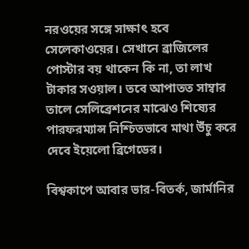নরওয়ের সঙ্গে সাক্ষাৎ হবে সেলেকাওয়ের। সেখানে ব্রাজিলের পোস্টার বয় থাকেন কি না, তা লাখ টাকার সওয়াল। তবে আপাতত সাম্বার তালে সেলিব্রেশনের মাঝেও শিষ্যের পারফরম্যান্স নিশ্চিতভাবে মাথা উঁচু করে দেবে ইয়েলো ব্রিগেডের।

বিশ্বকাপে আবার ভার-বিতর্ক, জার্মানির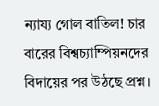ন্যায্য গোল বাতিল! চার বারের বিশ্বচ্যাম্পিয়নদের বিদায়ের পর উঠছে প্রশ্ন।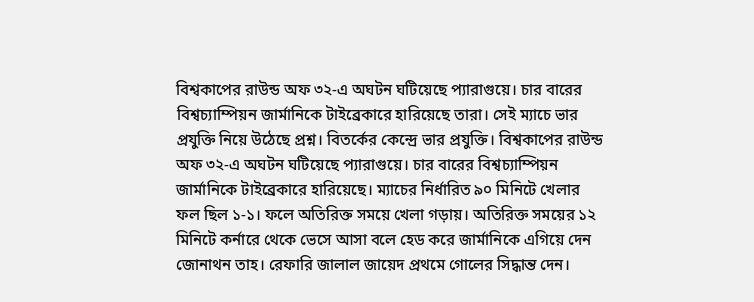বিশ্বকাপের রাউন্ড অফ ৩২-এ অঘটন ‌ঘটিয়েছে প্যারাগুয়ে। চার বারের বিশ্বচ্যাম্পিয়ন জার্মানিকে টাইব্রেকারে হারিয়েছে তারা। সেই ম্যাচে ভার প্রযুক্তি নিয়ে উঠেছে প্রশ্ন। বিতর্কের কেন্দ্রে ভার প্রযুক্তি। বিশ্বকাপের রাউন্ড অফ ৩২-এ অঘটন ‌ঘটিয়েছে প্যারাগুয়ে। চার বারের বিশ্বচ্যাম্পিয়ন জার্মানিকে টাইব্রেকারে হারিয়েছে। ম্যাচের নির্ধারিত ৯০ মিনিটে খেলার ফল ছিল ১-১। ফলে অতিরিক্ত সময়ে খেলা গড়ায়। অতিরিক্ত সময়ের ১২ মিনিটে কর্নারে থেকে ভেসে আসা বলে হেড করে জার্মানিকে এগিয়ে দেন জোনাথন তাহ। রেফারি জালাল জায়েদ প্রথমে গোলের সিদ্ধান্ত দেন।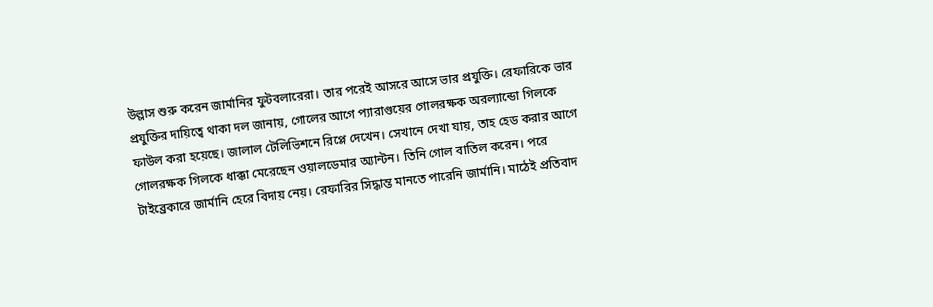উল্লাস শুরু করেন জার্মানির ফুটবলারেরা। তার পরেই আসরে আসে ভার প্রযুক্তি। রেফারিকে ভার প্রযুক্তির দায়িত্বে থাকা দল জানায়, গোলের আগে প্যারাগুয়ের গোলরক্ষক অরল্যান্ডো গিলকে ফাউল করা হয়েছে। জালাল টেলিভিশনে রিপ্লে দেখেন। সেখানে দেখা যায়, তাহ হেড করার আগে গোলরক্ষক গিলকে ধাক্কা মেরেছেন ওয়ালডেমার অ্যান্টন। তিনি গোল বাতিল করেন। পরে টাইব্রেকারে জার্মানি হেরে বিদায় নেয়। রেফারির সিদ্ধান্ত মানতে পারেনি জার্মানি। মাঠেই প্রতিবাদ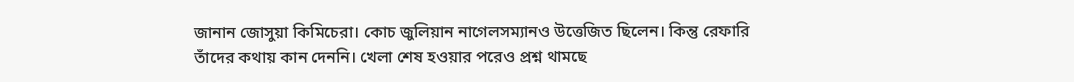জানান জোসুয়া কিমিচেরা। কোচ জুলিয়ান নাগেলসম্যানও উত্তেজিত ছিলেন। কিন্তু রেফারি তাঁদের কথায় কান দেননি। খেলা শেষ হওয়ার পরেও প্রশ্ন থামছে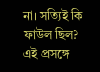না। সত্যিই কি ফাউল ছিল?
এই প্রসঙ্গে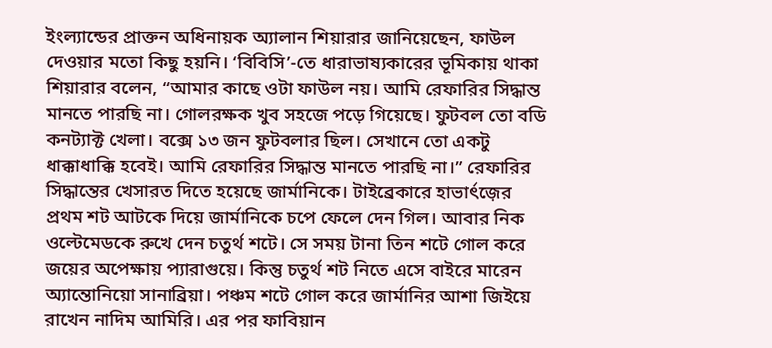ইংল্যান্ডের প্রাক্তন অধিনায়ক অ্যালান শিয়ারার জানিয়েছেন, ফাউল দেওয়ার মতো কিছু হয়নি। ‘বিবিসি’-তে ধারাভাষ্যকারের ভূমিকায় থাকা শিয়ারার বলেন, “আমার কাছে ওটা ফাউল নয়। আমি রেফারির সিদ্ধান্ত মানতে পারছি না। গোলরক্ষক খুব সহজে পড়ে গিয়েছে। ফুটবল তো বডি কনট্যাক্ট খেলা। বক্সে ১৩ জন ফুটবলার ছিল। সেখানে তো একটু ধাক্কাধাক্কি হবেই। আমি রেফারির সিদ্ধান্ত মানতে পারছি না।” রেফারির সিদ্ধান্তের খেসারত দিতে হয়েছে জার্মানিকে। টাইব্রেকারে হাভার্ৎজ়ের প্রথম শট আটকে দিয়ে জার্মানিকে চপে ফেলে দেন গিল। আবার নিক ওল্টেমেডকে রুখে দেন চতুর্থ শটে। সে সময় টানা তিন শটে গোল করে জয়ের অপেক্ষায় প্যারাগুয়ে। কিন্তু চতুর্থ শট নিতে এসে বাইরে মারেন অ্যান্তোনিয়ো সানাব্রিয়া। পঞ্চম শটে গোল করে জার্মানির আশা জিইয়ে রাখেন নাদিম আমিরি। এর পর ফাবিয়ান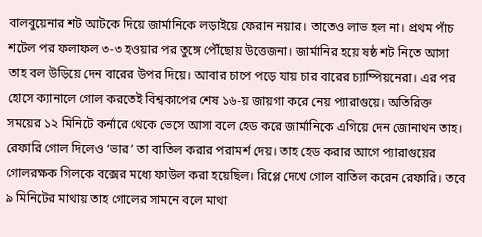বালবুয়েনার শট আটকে দিয়ে জার্মানিকে লড়াইয়ে ফেরান নয়ার। তাতেও লাভ হল না। প্রথম পাঁচ শটেল পর ফলাফল ৩-৩ হওয়ার পর তুঙ্গে পৌঁছোয় উত্তেজনা। জার্মানির হয়ে ষষ্ঠ শট নিতে আসা তাহ বল উড়িয়ে দেন বারের উপর দিয়ে। আবার চাপে পড়ে যায় চার বারের চ্যাম্পিয়নেরা। এর পর হোসে ক্যানালে গোল করতেই বিশ্বকাপের শেষ ১৬-য় জায়গা করে নেয় প্যারাগুয়ে। অতিরিক্ত সময়ের ১২ মিনিটে কর্নারে থেকে ভেসে আসা বলে হেড করে জার্মানিকে এগিয়ে দেন জোনাথন তাহ। রেফারি গোল দিলেও ‘ভার’ তা বাতিল করার পরামর্শ দেয়। তাহ হেড করার আগে প্যারাগুয়ের গোলরক্ষক গিলকে বক্সের মধ্যে ফাউল করা হয়েছিল। রিপ্লে দেখে গোল বাতিল করেন রেফারি। তবে ৯ মিনিটের মাথায় তাহ গোলের সামনে বলে মাথা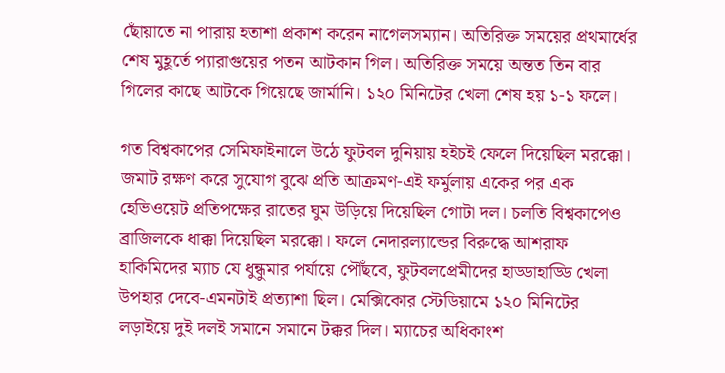ছোঁয়াতে না পারায় হতাশা প্রকাশ করেন নাগেলসম্যান। অতিরিক্ত সময়ের প্রথমার্ধের শেষ মুহূর্তে প্যারাগুয়ের পতন আটকান গিল। অতিরিক্ত সময়ে অন্তত তিন বার গিলের কাছে আটকে গিয়েছে জার্মানি। ১২০ মিনিটের খেলা শেষ হয় ১-১ ফলে।

গত বিশ্বকাপের সেমিফাইনালে উঠে ফুটবল দুনিয়ায় হইচই ফেলে দিয়েছিল মরক্কো। জমাট রক্ষণ করে সুযোগ বুঝে প্রতি আক্রমণ-এই ফর্মুলায় একের পর এক হেভিওয়েট প্রতিপক্ষের রাতের ঘুম উড়িয়ে দিয়েছিল গোটা দল। চলতি বিশ্বকাপেও ব্রাজিলকে ধাক্কা দিয়েছিল মরক্কো। ফলে নেদারল্যান্ডের বিরুদ্ধে আশরাফ হাকিমিদের ম্যাচ যে ধুন্ধুমার পর্যায়ে পৌঁছবে, ফুটবলপ্রেমীদের হাড্ডাহাড্ডি খেলা উপহার দেবে-এমনটাই প্রত্যাশা ছিল। মেক্সিকোর স্টেডিয়ামে ১২০ মিনিটের লড়াইয়ে দুই দলই সমানে সমানে টক্কর দিল। ম্যাচের অধিকাংশ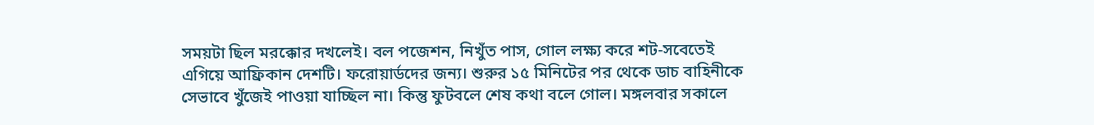সময়টা ছিল মরক্কোর দখলেই। বল পজেশন, নিখুঁত পাস, গোল লক্ষ্য করে শট-সবেতেই এগিয়ে আফ্রিকান দেশটি। ফরোয়ার্ডদের জন্য। শুরুর ১৫ মিনিটের পর থেকে ডাচ বাহিনীকে সেভাবে খুঁজেই পাওয়া যাচ্ছিল না। কিন্তু ফুটবলে শেষ কথা বলে গোল। মঙ্গলবার সকালে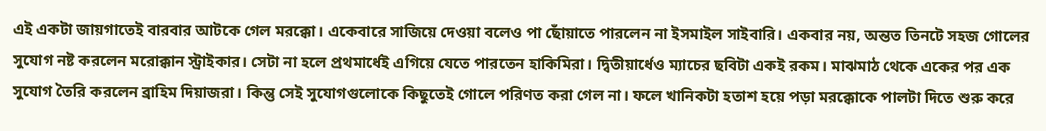এই একটা জায়গাতেই বারবার আটকে গেল মরক্কো। একেবারে সাজিয়ে দেওয়া বলেও পা ছোঁয়াতে পারলেন না ইসমাইল সাইবারি। একবার নয়, অন্তত তিনটে সহজ গোলের সুযোগ নষ্ট করলেন মরোক্কান স্ট্রাইকার। সেটা না হলে প্রথমার্ধেই এগিয়ে যেতে পারতেন হাকিমিরা। দ্বিতীয়ার্ধেও ম্যাচের ছবিটা একই রকম। মাঝমাঠ থেকে একের পর এক সুযোগ তৈরি করলেন ব্রাহিম দিয়াজরা। কিন্তু সেই সুযোগগুলোকে কিছুতেই গোলে পরিণত করা গেল না। ফলে খানিকটা হতাশ হয়ে পড়া মরক্কোকে পালটা দিতে শুরু করে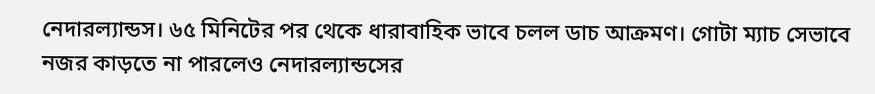নেদারল্যান্ডস। ৬৫ মিনিটের পর থেকে ধারাবাহিক ভাবে চলল ডাচ আক্রমণ। গোটা ম্যাচ সেভাবে নজর কাড়তে না পারলেও নেদারল্যান্ডসের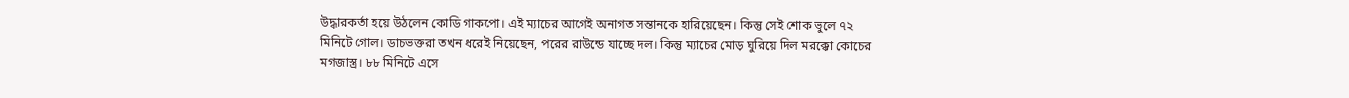উদ্ধারকর্তা হয়ে উঠলেন কোডি গাকপো। এই ম্যাচের আগেই অনাগত সন্তানকে হারিয়েছেন। কিন্তু সেই শোক ভুলে ৭২ মিনিটে গোল। ডাচভক্তরা তখন ধরেই নিয়েছেন, পরের রাউন্ডে যাচ্ছে দল। কিন্তু ম্যাচের মোড় ঘুরিয়ে দিল মরক্কো কোচের মগজাস্ত্র। ৮৮ মিনিটে এসে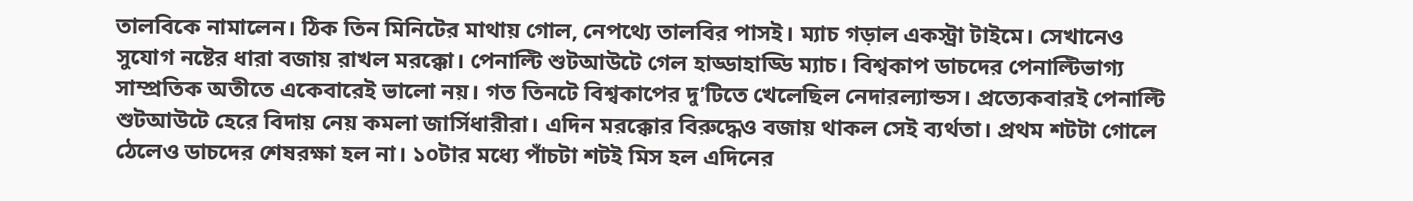তালবিকে নামালেন। ঠিক তিন মিনিটের মাথায় গোল, নেপথ্যে তালবির পাসই। ম্যাচ গড়াল একস্ট্রা টাইমে। সেখানেও সুযোগ নষ্টের ধারা বজায় রাখল মরক্কো। পেনাল্টি শুটআউটে গেল হাড্ডাহাড্ডি ম্যাচ। বিশ্বকাপ ডাচদের পেনাল্টিভাগ্য সাম্প্রতিক অতীতে একেবারেই ভালো নয়। গত তিনটে বিশ্বকাপের দু’টিতে খেলেছিল নেদারল্যান্ডস। প্রত্যেকবারই পেনাল্টি শুটআউটে হেরে বিদায় নেয় কমলা জার্সিধারীরা। এদিন মরক্কোর বিরুদ্ধেও বজায় থাকল সেই ব্যর্থতা। প্রথম শটটা গোলে ঠেলেও ডাচদের শেষরক্ষা হল না। ১০টার মধ্যে পাঁচটা শটই মিস হল এদিনের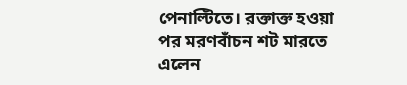পেনাল্টিতে। রক্তাক্ত হওয়া পর মরণবাঁচন শট মারতে এলেন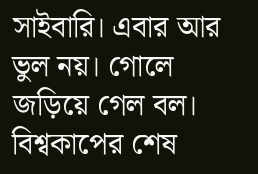সাইবারি। এবার আর ভুল নয়। গোলে জড়িয়ে গেল বল। বিশ্বকাপের শেষ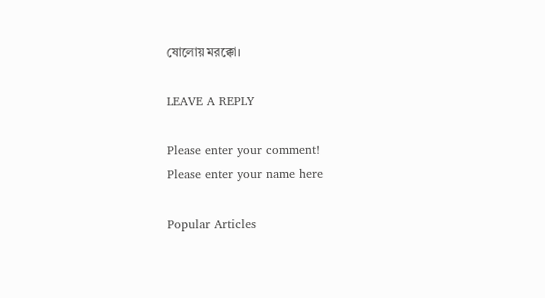ষোলোয় মরক্কো।

LEAVE A REPLY

Please enter your comment!
Please enter your name here

Popular Articles